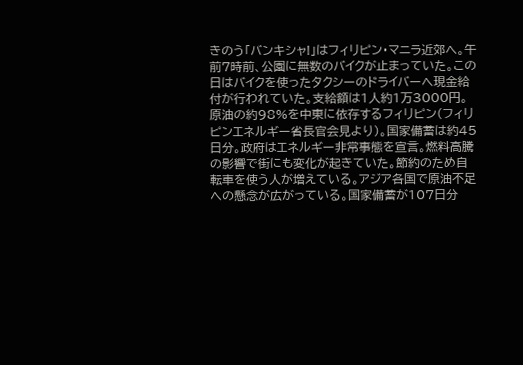きのう「バンキシャ!」はフィリピン・マニラ近郊へ。午前7時前、公園に無数のバイクが止まっていた。この日はバイクを使ったタクシーのドライバーへ現金給付が行われていた。支給額は1人約1万3000円。原油の約98%を中東に依存するフィリピン(フィリピンエネルギー省長官会見より)。国家備蓄は約45日分。政府はエネルギー非常事態を宣言。燃料高騰の影響で街にも変化が起きていた。節約のため自転車を使う人が増えている。アジア各国で原油不足への懸念が広がっている。国家備蓄が107日分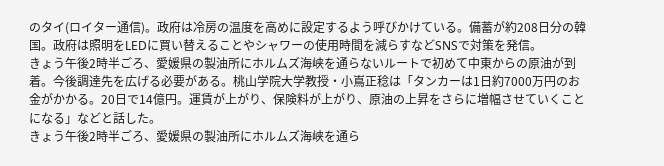のタイ(ロイター通信)。政府は冷房の温度を高めに設定するよう呼びかけている。備蓄が約208日分の韓国。政府は照明をLEDに買い替えることやシャワーの使用時間を減らすなどSNSで対策を発信。
きょう午後2時半ごろ、愛媛県の製油所にホルムズ海峡を通らないルートで初めて中東からの原油が到着。今後調達先を広げる必要がある。桃山学院大学教授・小嶌正稔は「タンカーは1日約7000万円のお金がかかる。20日で14億円。運賃が上がり、保険料が上がり、原油の上昇をさらに増幅させていくことになる」などと話した。
きょう午後2時半ごろ、愛媛県の製油所にホルムズ海峡を通ら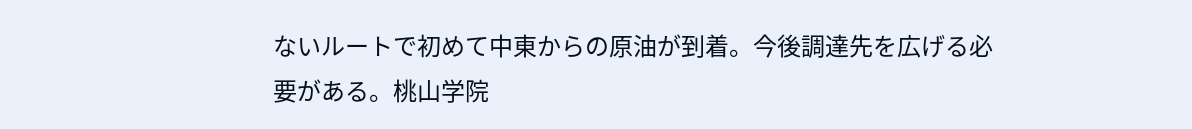ないルートで初めて中東からの原油が到着。今後調達先を広げる必要がある。桃山学院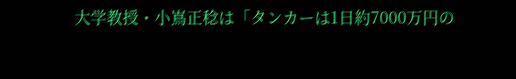大学教授・小嶌正稔は「タンカーは1日約7000万円の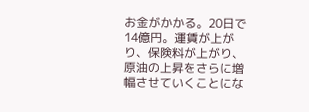お金がかかる。20日で14億円。運賃が上がり、保険料が上がり、原油の上昇をさらに増幅させていくことにな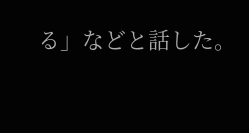る」などと話した。